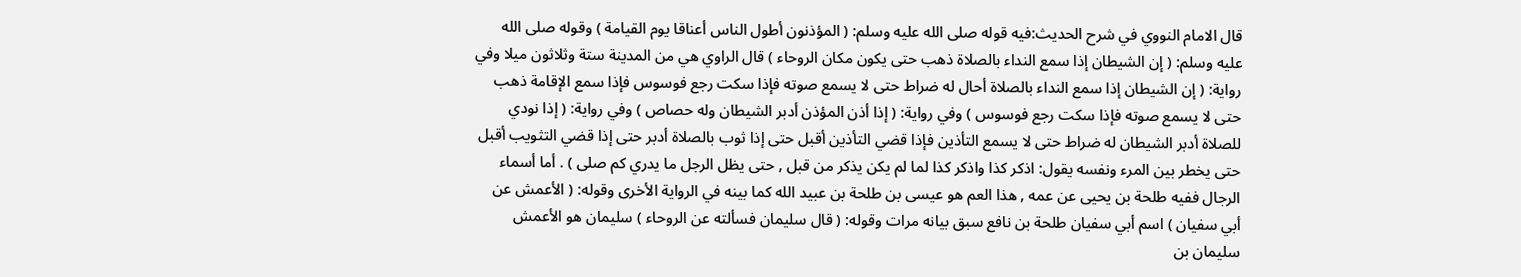قال الامام النووي في شرح الحديث:فيه قوله صلى الله عليه وسلم: ( المؤذنون أطول الناس أعناقا يوم القيامة ) وقوله صلى الله عليه وسلم: ( إن الشيطان إذا سمع النداء بالصلاة ذهب حتى يكون مكان الروحاء ) قال الراوي هي من المدينة ستة وثلاثون ميلا وفي رواية: ( إن الشيطان إذا سمع النداء بالصلاة أحال له ضراط حتى لا يسمع صوته فإذا سكت رجع فوسوس فإذا سمع الإقامة ذهب حتى لا يسمع صوته فإذا سكت رجع فوسوس ) وفي رواية: ( إذا أذن المؤذن أدبر الشيطان وله حصاص ) وفي رواية: ( إذا نودي للصلاة أدبر الشيطان له ضراط حتى لا يسمع التأذين فإذا قضي التأذين أقبل حتى إذا ثوب بالصلاة أدبر حتى إذا قضي التثويب أقبل حتى يخطر بين المرء ونفسه يقول: اذكر كذا واذكر كذا لما لم يكن يذكر من قبل , حتى يظل الرجل ما يدري كم صلى ) . أما أسماء الرجال ففيه طلحة بن يحيى عن عمه , هذا العم هو عيسى بن طلحة بن عبيد الله كما بينه في الرواية الأخرى وقوله: ( الأعمش عن أبي سفيان ) اسم أبي سفيان طلحة بن نافع سبق بيانه مرات وقوله: ( قال سليمان فسألته عن الروحاء ) سليمان هو الأعمش سليمان بن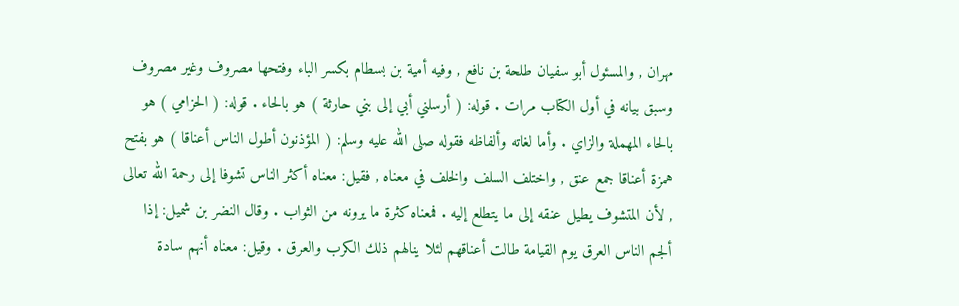مهران , والمسئول أبو سفيان طلحة بن نافع , وفيه أمية بن بسطام بكسر الباء وفتحها مصروف وغير مصروف وسبق بيانه في أول الكتاب مرات . قوله: ( أرسلني أبي إلى بني حارثة ) هو بالحاء . قوله: ( الحزامي ) هو بالحاء المهملة والزاي . وأما لغاته وألفاظه فقوله صلى الله عليه وسلم: ( المؤذنون أطول الناس أعناقا ) هو بفتح همزة أعناقا جمع عنق , واختلف السلف والخلف في معناه , فقيل: معناه أكثر الناس تشوفا إلى رحمة الله تعالى , لأن المتشوف يطيل عنقه إلى ما يتطلع إليه . فمعناه كثرة ما يرونه من الثواب . وقال النضر بن شميل: إذا ألجم الناس العرق يوم القيامة طالت أعناقهم لئلا ينالهم ذلك الكرب والعرق . وقيل: معناه أنهم سادة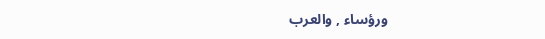ورؤساء , والعرب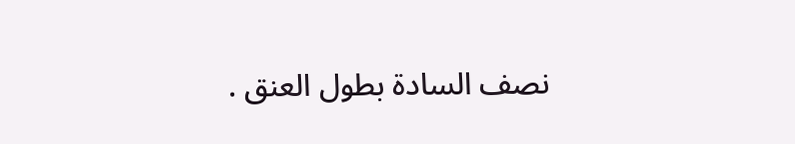نصف السادة بطول العنق .